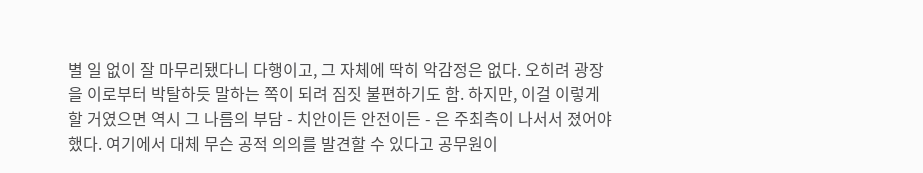별 일 없이 잘 마무리됐다니 다행이고, 그 자체에 딱히 악감정은 없다. 오히려 광장을 이로부터 박탈하듯 말하는 쪽이 되려 짐짓 불편하기도 함. 하지만, 이걸 이렇게 할 거였으면 역시 그 나름의 부담 - 치안이든 안전이든 - 은 주최측이 나서서 졌어야 했다. 여기에서 대체 무슨 공적 의의를 발견할 수 있다고 공무원이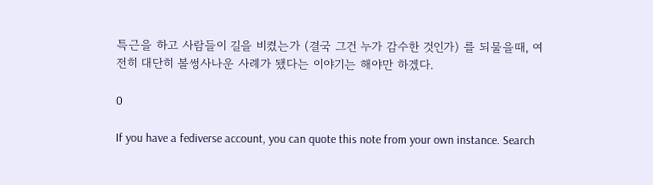특근을 하고 사람들이 길을 비켰는가 (결국 그건 누가 감수한 것인가) 를 되물을때, 여전히 대단히 볼썽사나운 사례가 됐다는 이야기는 해야만 하겠다.

0

If you have a fediverse account, you can quote this note from your own instance. Search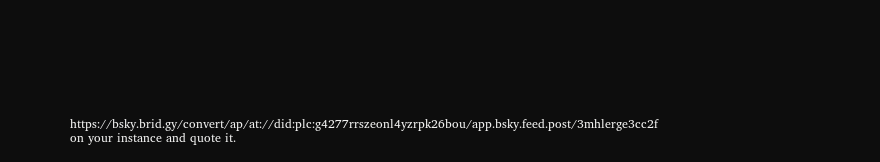https://bsky.brid.gy/convert/ap/at://did:plc:g4277rrszeonl4yzrpk26bou/app.bsky.feed.post/3mhlerge3cc2f on your instance and quote it.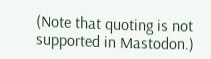(Note that quoting is not supported in Mastodon.)